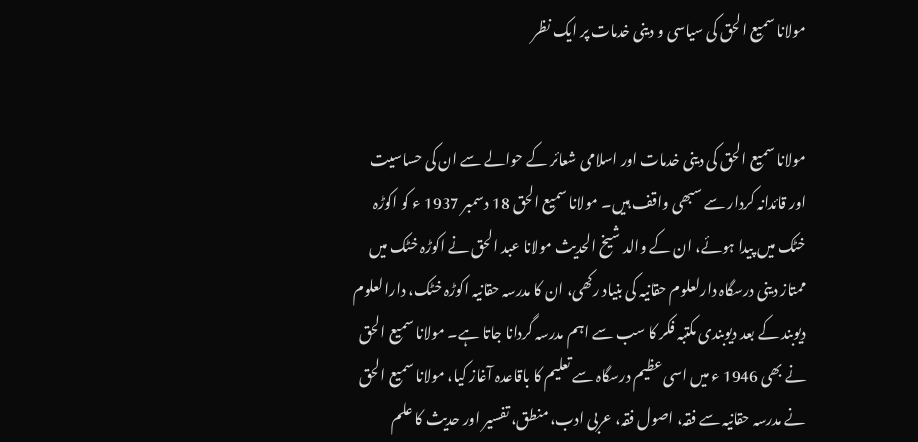مولانا سمیع الحق کی سیاسی و دینی خدمات پر ایک نظر


مولانا سمیع الحق کی دینی خدمات اور اسلامی شعائر کے حوالے سے ان کی حساسیت اور قائدانہ کردار سے سبھی واقف ہیں۔ مولانا سمیع الحق 18 دسمبر 1937 ء کو اکوڑہ خٹک میں پیدا ہوئے، ان کے والد شیخ الحدیث مولانا عبد الحق نے اکوڑہ خٹک میں ممتاز دینی درسگاہ دارلعلوم حقانیہ کی بنیاد رکھی، ان کا مدرسہ حقانیہ اکوڑہ خٹک، دارالعلوم دیوبند کے بعد دیوبندی مکتبہ فکر کا سب سے اہم مدرسہ گردانا جاتا ہے۔ مولانا سمیع الحق نے بھی 1946 ء میں اسی عظیم درسگاہ سے تعلیم کا باقاعدہ آغاز کیا، مولانا سمیع الحق نے مدرسہ حقانیہ سے فقہ، اصول فقہ، عربی ادب، منطق، تفسیر اور حدیث کا علم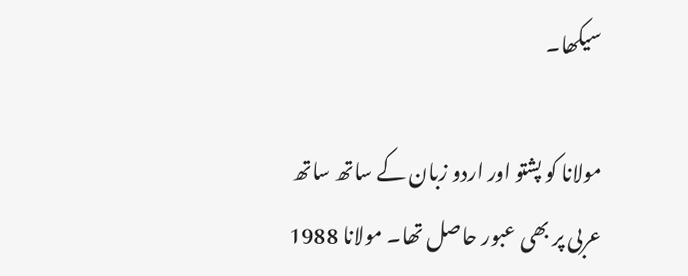سیکھا۔

مولانا کو پشتو اور اردو زبان کے ساتھ ساتھ عربی پر بھی عبور حاصل تھا۔ مولانا 1988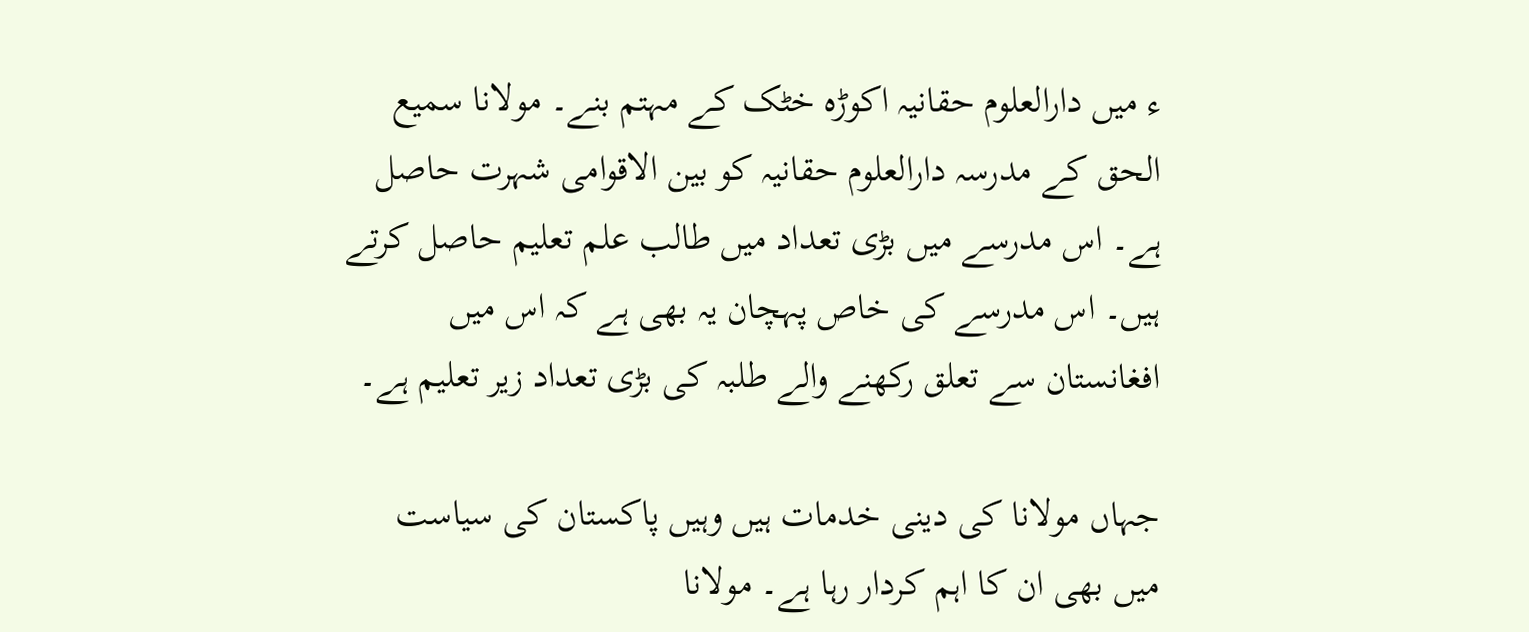ء میں دارالعلوم حقانیہ اکوڑہ خٹک کے مہتم بنے۔ مولانا سمیع الحق کے مدرسہ دارالعلوم حقانیہ کو بین الاقوامی شہرت حاصل ہے۔ اس مدرسے میں بڑی تعداد میں طالب علم تعلیم حاصل کرتے ہیں۔ اس مدرسے کی خاص پہچان یہ بھی ہے کہ اس میں افغانستان سے تعلق رکھنے والے طلبہ کی بڑی تعداد زیر تعلیم ہے۔

جہاں مولانا کی دینی خدمات ہیں وہیں پاکستان کی سیاست میں بھی ان کا اہم کردار رہا ہے۔ مولانا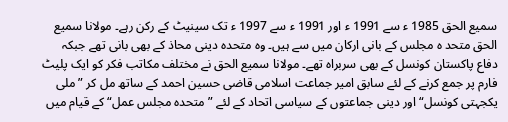سمیع الحق 1985 ء سے 1991 ء اور 1991 ء سے 1997 ء تک سینیٹ کے رکن رہے۔ مولانا سمیع الحق متحد ہ مجلس کے بانی ارکان میں سے ہیں۔ وہ متحدہ دینی محاذ کے بھی بانی تھے جبکہ دفاع پاکستان کونسل کے بھی سربراہ تھے۔ مولانا سمیع الحق نے مختلف مکاتب فکر کو ایک پلیٹ فارم پر جمع کرنے کے لئے سابق امیر جماعت اسلامی قاضی حسین احمد کے ساتھ مل کر ”ملی یکجہتی کونسل“ اور دینی جماعتوں کے سیاسی اتحاد کے لئے ”متحدہ مجلس عمل“ کے قیام میں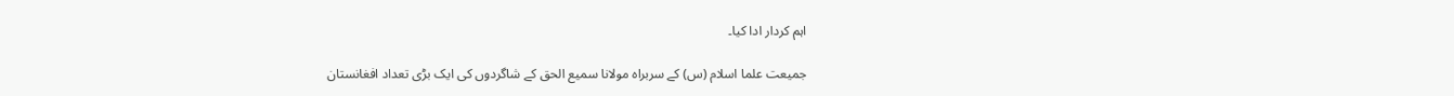اہم کردار ادا کیا۔

جمیعت علما اسلام (س) کے سربراہ مولانا سمیع الحق کے شاگردوں کی ایک بڑی تعداد افغانستان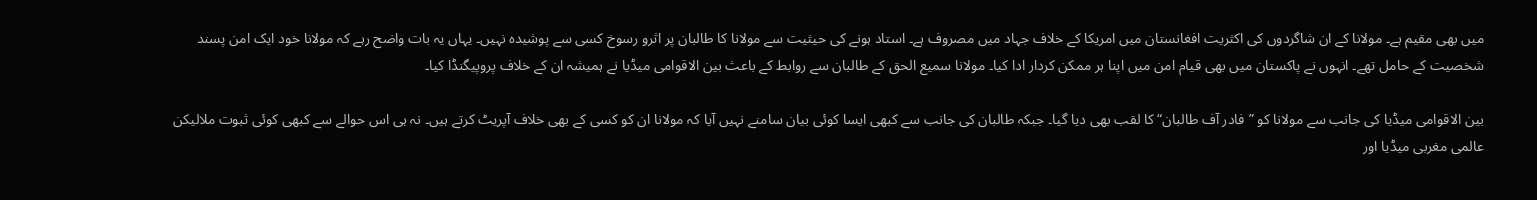میں بھی مقیم ہے۔ مولانا کے ان شاگردوں کی اکثریت افغانستان میں امریکا کے خلاف جہاد میں مصروف ہے۔ استاد ہونے کی حیثیت سے مولانا کا طالبان پر اثرو رسوخ کسی سے پوشیدہ نہیں۔ یہاں یہ بات واضح رہے کہ مولانا خود ایک امن پسند شخصیت کے حامل تھے۔ انہوں نے پاکستان میں بھی قیام امن میں اپنا ہر ممکن کردار ادا کیا۔ مولانا سمیع الحق کے طالبان سے روابط کے باعث بین الاقوامی میڈیا نے ہمیشہ ان کے خلاف پروپیگنڈا کیا۔

بین الاقوامی میڈیا کی جانب سے مولانا کو ”فادر آف طالبان“ کا لقب بھی دیا گیا۔ جبکہ طالبان کی جانب سے کبھی ایسا کوئی بیان سامنے نہیں آیا کہ مولانا ان کو کسی کے بھی خلاف آپریٹ کرتے ہیں۔ نہ ہی اس حوالے سے کبھی کوئی ثبوت ملالیکن عالمی مغربی میڈیا اور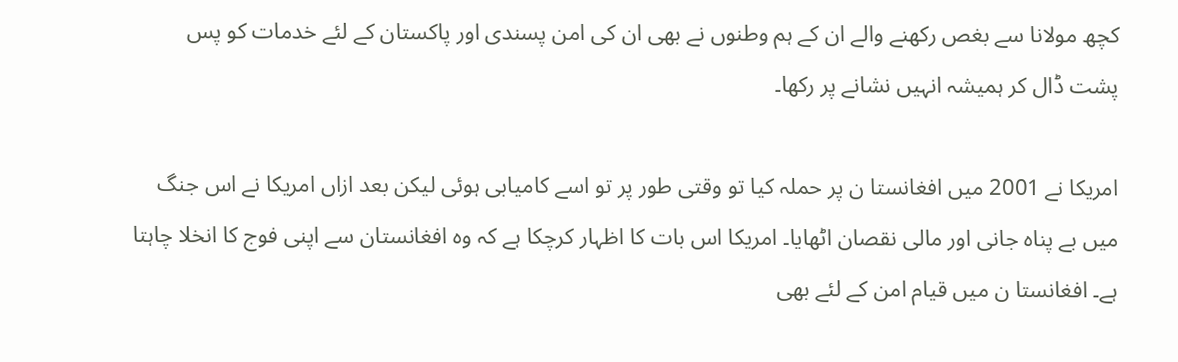کچھ مولانا سے بغص رکھنے والے ان کے ہم وطنوں نے بھی ان کی امن پسندی اور پاکستان کے لئے خدمات کو پس پشت ڈال کر ہمیشہ انہیں نشانے پر رکھا۔

امریکا نے 2001 میں افغانستا ن پر حملہ کیا تو وقتی طور پر تو اسے کامیابی ہوئی لیکن بعد ازاں امریکا نے اس جنگ میں بے پناہ جانی اور مالی نقصان اٹھایا۔ امریکا اس بات کا اظہار کرچکا ہے کہ وہ افغانستان سے اپنی فوج کا انخلا چاہتا ہے۔ افغانستا ن میں قیام امن کے لئے بھی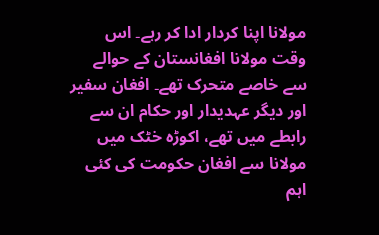مولانا اپنا کردار ادا کر رہے۔ اس وقت مولانا افغانستان کے حوالے سے خاصے متحرک تھے۔ افغان سفیر اور دیگر عہدیدار اور حکام ان سے رابطے میں تھے، اکوڑہ خٹک میں مولانا سے افغان حکومت کی کئی اہم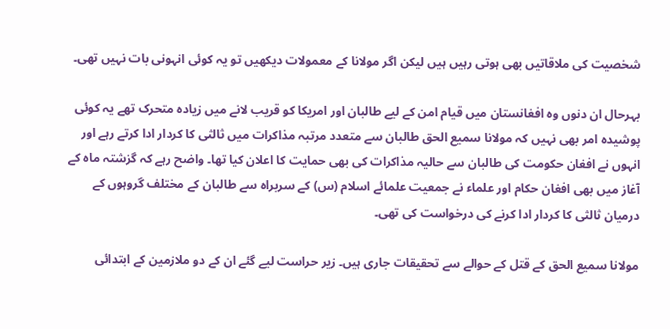شخصیت کی ملاقاتیں بھی ہوتی رہیں ہیں لیکن اگر مولانا کے معمولات دیکھیں تو یہ کوئی انہونی بات نہیں تھی۔

بہرحال ان دنوں وہ افغانستان میں قیام امن کے لیے طالبان اور امریکا کو قریب لانے میں زیادہ متحرک تھے یہ کوئی پوشیدہ امر بھی نہیں کہ مولانا سمیع الحق طالبان سے متعدد مرتبہ مذاکرات میں ثالثی کا کردار ادا کرتے رہے اور انہوں نے افغان حکومت کی طالبان سے حالیہ مذاکرات کی بھی حمایت کا اعلان کیا تھا۔ واضح رہے کہ گزشتہ ماہ کے آغاز میں بھی افغان حکام اور علماء نے جمعیت علمائے اسلام (س) کے سربراہ سے طالبان کے مختلف گروہوں کے درمیان ثالثی کا کردار ادا کرنے کی درخواست کی تھی۔

مولانا سمیع الحق کے قتل کے حوالے سے تحقیقات جاری ہیں۔ زیر حراست لیے گئے ان کے دو ملازمین کے ابتدائی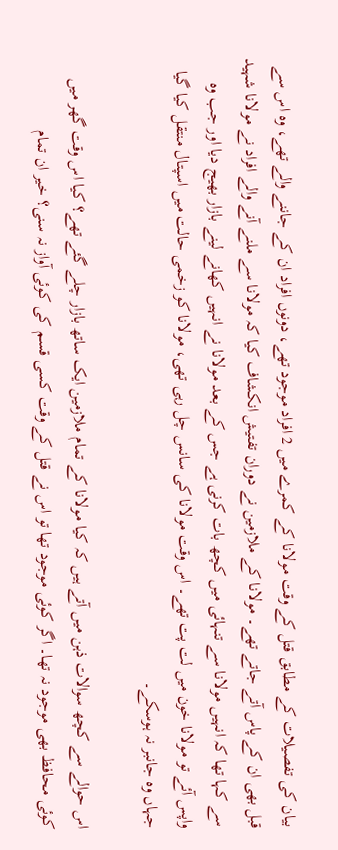بیان کی تفصیلات کے مطابق قتل کے وقت مولانا کے کمرے میں 2 افراد موجود تھے، دونوں افراد ان کے جاننے والے تھے، وہ اس سے قبل بھی ان کے پاس آتے جاتے تھے۔ مولانا کے ملازمین نے دوران تفتیش انکشاف کیا کہ مولانا سے ملنے آنے والے افراد نے مولانا شہید سے کہا تھا کہ انہیں مولانا سے تنہائی میں کچھ بات کرنی ہے جس کے بعد مولانا نے انہیں کھانے لینے بازار بھیج دیا اور جب وہ واپس آئے تو مولانا خون میں لت پت تھے۔ اس وقت مولانا کی سانس چل رہی تھی، مولانا کو زخمی حالت میں اسپتال منتقل کیا گیا جہاں وہ جانبر نہ ہوسکے۔

اس حوالے سے کچھ سوالات ذہن میں آتے ہیں کہ کیا مولانا کے تمام ملازمین ایک ساتھ بازار چلے گئے تھے؟ کیا اس وقت گھر میں کوئی محافظ بھی موجود نہ تھا۔ اگر کوئی موجود تھا تو اس نے قتل کے وقت کسی قسم کی کوئی آواز نہ سنی؟ خیر ان تمام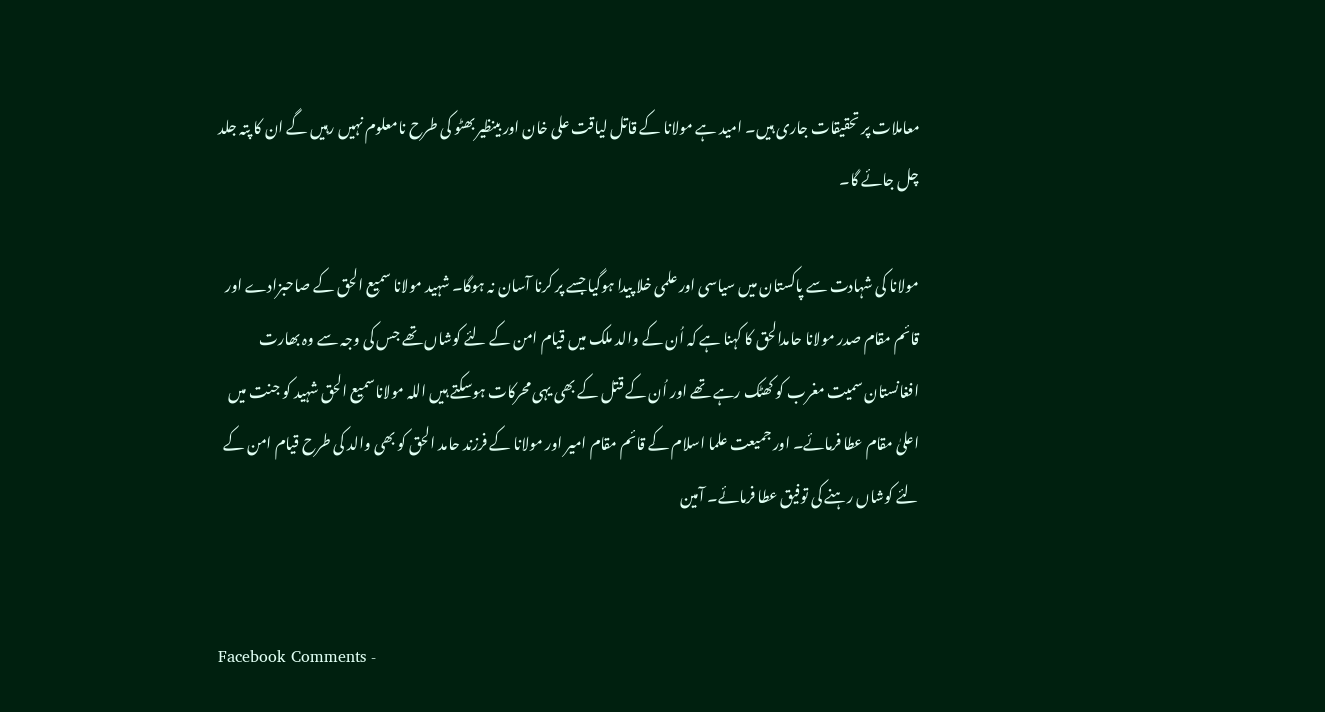معاملات پر تحقیقات جاری ہیں۔ امید ہے مولانا کے قاتل لیاقت علی خان اور بینظیر بھٹو کی طرح نامعلوم نہیں رہیں گے ان کا پتہ جلد چل جائے گا۔

مولانا کی شہادت سے پاکستان میں سیاسی اور علمی خلا پیدا ہوگیا جسے پر کرنا آسان نہ ہوگا۔ شہید مولانا سمیع الحق کے صاحبزادے اور قائم مقام صدر مولانا حامدالحق کا کہنا ہے کہ اُن کے والد ملک میں قیام امن کے لئے کوشاں تھے جس کی وجہ سے وہ بھارت افغانستان سمیت مغرب کو کھٹک رہے تھے اور اُن کے قتل کے بھی یہی محرکات ہوسکتے ہیں اللہ مولاناسمیع الحق شہید کو جنت میں اعلیٰ مقام عطا فرمائے۔ اور جمیعت علما اسلام کے قائم مقام امیر اور مولانا کے فرزند حامد الحق کو بھی والد کی طرح قیام امن کے لئے کوشاں رہنے کی توفیق عطا فرمائے۔ آمین


Facebook Comments -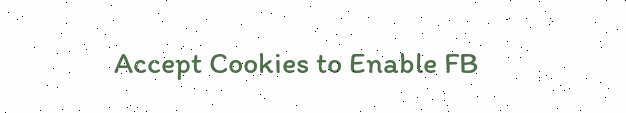Accept Cookies to Enable FB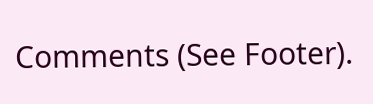Comments (See Footer).